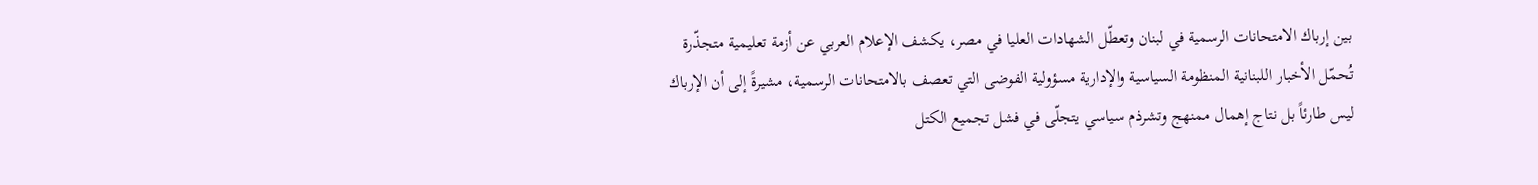بين إرباك الامتحانات الرسمية في لبنان وتعطّل الشهادات العليا في مصر، يكشف الإعلام العربي عن أزمة تعليمية متجذّرة
تُحمّل الأخبار اللبنانية المنظومة السياسية والإدارية مسؤولية الفوضى التي تعصف بالامتحانات الرسمية، مشيرةً إلى أن الإرباك ليس طارئاً بل نتاج إهمال ممنهج وتشرذم سياسي يتجلّى في فشل تجميع الكتل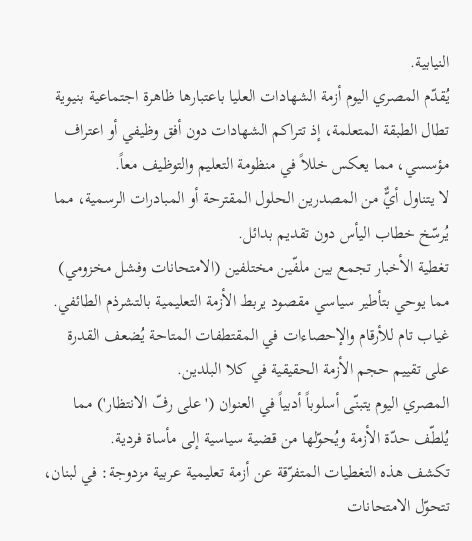النيابية.
يُقدّم المصري اليوم أزمة الشهادات العليا باعتبارها ظاهرة اجتماعية بنيوية تطال الطبقة المتعلمة، إذ تتراكم الشهادات دون أفق وظيفي أو اعتراف مؤسسي، مما يعكس خللاً في منظومة التعليم والتوظيف معاً.
لا يتناول أيٌّ من المصدرين الحلول المقترحة أو المبادرات الرسمية، مما يُرسّخ خطاب اليأس دون تقديم بدائل.
تغطية الأخبار تجمع بين ملفّين مختلفين (الامتحانات وفشل مخزومي) مما يوحي بتأطير سياسي مقصود يربط الأزمة التعليمية بالتشرذم الطائفي.
غياب تام للأرقام والإحصاءات في المقتطفات المتاحة يُضعف القدرة على تقييم حجم الأزمة الحقيقية في كلا البلدين.
المصري اليوم يتبنّى أسلوباً أدبياً في العنوان ('على رفّ الانتظار') مما يُلطّف حدّة الأزمة ويُحوّلها من قضية سياسية إلى مأساة فردية.
تكشف هذه التغطيات المتفرّقة عن أزمة تعليمية عربية مزدوجة: في لبنان، تتحوّل الامتحانات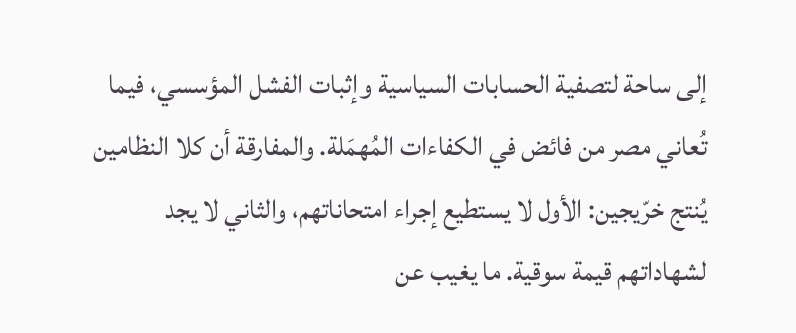إلى ساحة لتصفية الحسابات السياسية وإثبات الفشل المؤسسي، فيما تُعاني مصر من فائض في الكفاءات المُهمَلة. والمفارقة أن كلا النظامين يُنتج خرّيجين: الأول لا يستطيع إجراء امتحاناتهم، والثاني لا يجد لشهاداتهم قيمة سوقية. ما يغيب عن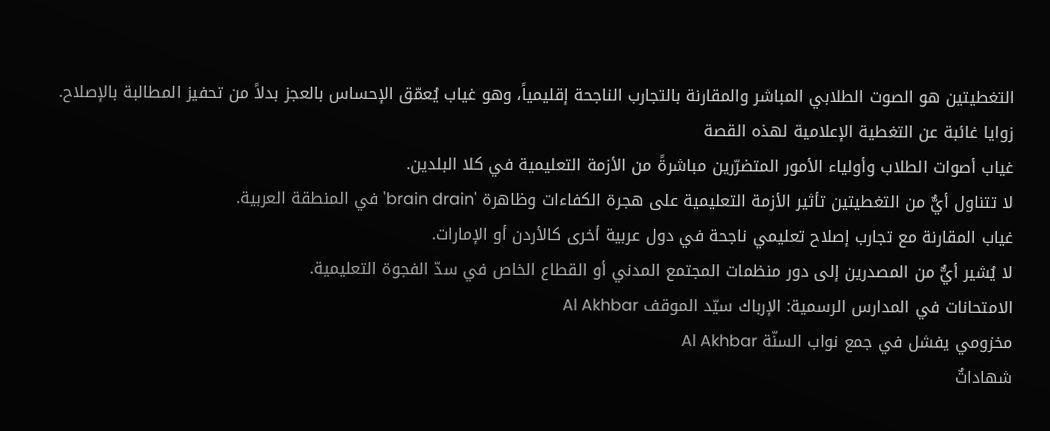التغطيتين هو الصوت الطلابي المباشر والمقارنة بالتجارب الناجحة إقليمياً، وهو غياب يُعمّق الإحساس بالعجز بدلاً من تحفيز المطالبة بالإصلاح.
زوايا غائبة عن التغطية الإعلامية لهذه القصة
غياب أصوات الطلاب وأولياء الأمور المتضرّرين مباشرةً من الأزمة التعليمية في كلا البلدين.
لا تتناول أيٌّ من التغطيتين تأثير الأزمة التعليمية على هجرة الكفاءات وظاهرة 'brain drain' في المنطقة العربية.
غياب المقارنة مع تجارب إصلاح تعليمي ناجحة في دول عربية أخرى كالأردن أو الإمارات.
لا يُشير أيٌّ من المصدرين إلى دور منظمات المجتمع المدني أو القطاع الخاص في سدّ الفجوة التعليمية.
الامتحانات في المدارس الرسمية: الإرباك سيّد الموقف Al Akhbar
مخزومي يفشل في جمع نواب السنّة Al Akhbar
شهاداتٌ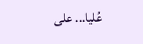عُليا... على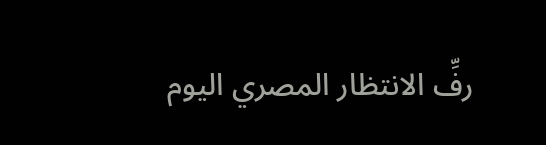رفِّ الانتظار المصري اليوم